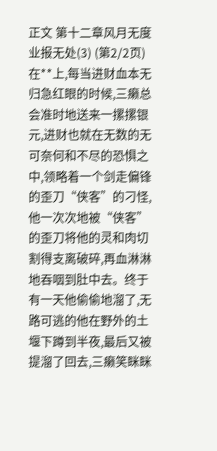正文 第十二章风月无度业报无处(3) (第2/2页)
在**上,每当进财血本无归急红眼的时候,三癞总会准时地送来一摞摞银元,进财也就在无数的无可奈何和不尽的恐惧之中,领略着一个剑走偏锋的歪刀“侠客”的刁怪,他一次次地被“侠客”的歪刀将他的灵和肉切割得支离破碎,再血淋淋地吞咽到肚中去。终于有一天他偷偷地溜了,无路可逃的他在野外的土堰下蹲到半夜,最后又被提溜了回去,三癞笑眯眯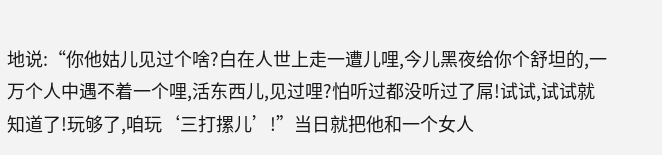地说:“你他姑儿见过个啥?白在人世上走一遭儿哩,今儿黑夜给你个舒坦的,一万个人中遇不着一个哩,活东西儿,见过哩?怕听过都没听过了屌!试试,试试就知道了!玩够了,咱玩‘三打摞儿’!”当日就把他和一个女人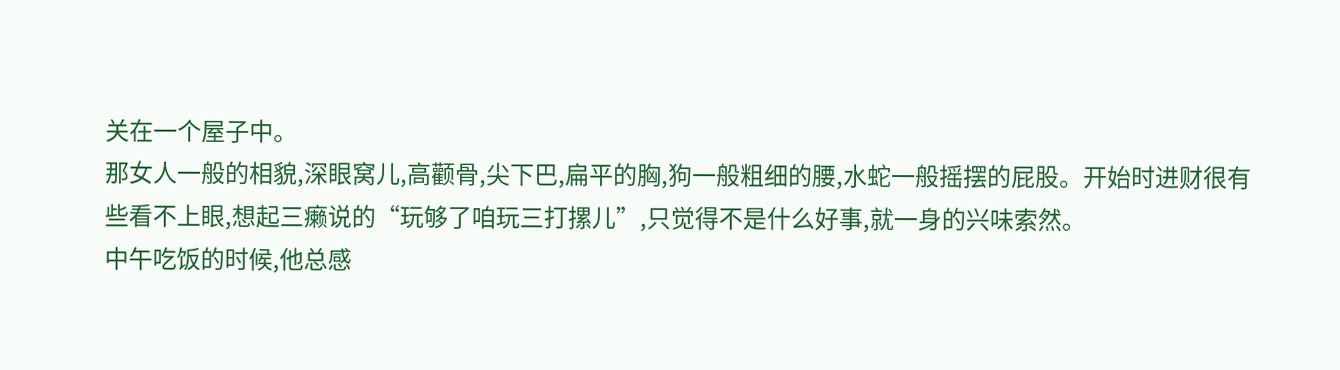关在一个屋子中。
那女人一般的相貌,深眼窝儿,高颧骨,尖下巴,扁平的胸,狗一般粗细的腰,水蛇一般摇摆的屁股。开始时进财很有些看不上眼,想起三癞说的“玩够了咱玩三打摞儿”,只觉得不是什么好事,就一身的兴味索然。
中午吃饭的时候,他总感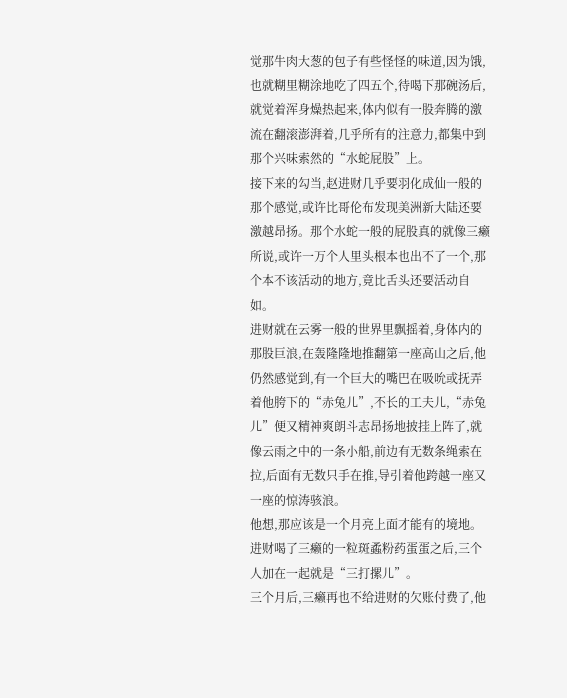觉那牛肉大葱的包子有些怪怪的味道,因为饿,也就糊里糊涂地吃了四五个,待喝下那碗汤后,就觉着浑身燥热起来,体内似有一股奔腾的激流在翻滚澎湃着,几乎所有的注意力,都集中到那个兴味索然的“水蛇屁股”上。
接下来的勾当,赵进财几乎要羽化成仙一般的那个感觉,或许比哥伦布发现美洲新大陆还要激越昂扬。那个水蛇一般的屁股真的就像三癞所说,或许一万个人里头根本也出不了一个,那个本不该活动的地方,竟比舌头还要活动自如。
进财就在云雾一般的世界里飘摇着,身体内的那股巨浪,在轰隆隆地推翻第一座高山之后,他仍然感觉到,有一个巨大的嘴巴在吸吮或抚弄着他胯下的“赤兔儿”,不长的工夫儿,“赤兔儿”便又精神爽朗斗志昂扬地披挂上阵了,就像云雨之中的一条小船,前边有无数条绳索在拉,后面有无数只手在推,导引着他跨越一座又一座的惊涛骇浪。
他想,那应该是一个月亮上面才能有的境地。
进财喝了三癞的一粒斑蟊粉药蛋蛋之后,三个人加在一起就是“三打摞儿”。
三个月后,三癞再也不给进财的欠账付费了,他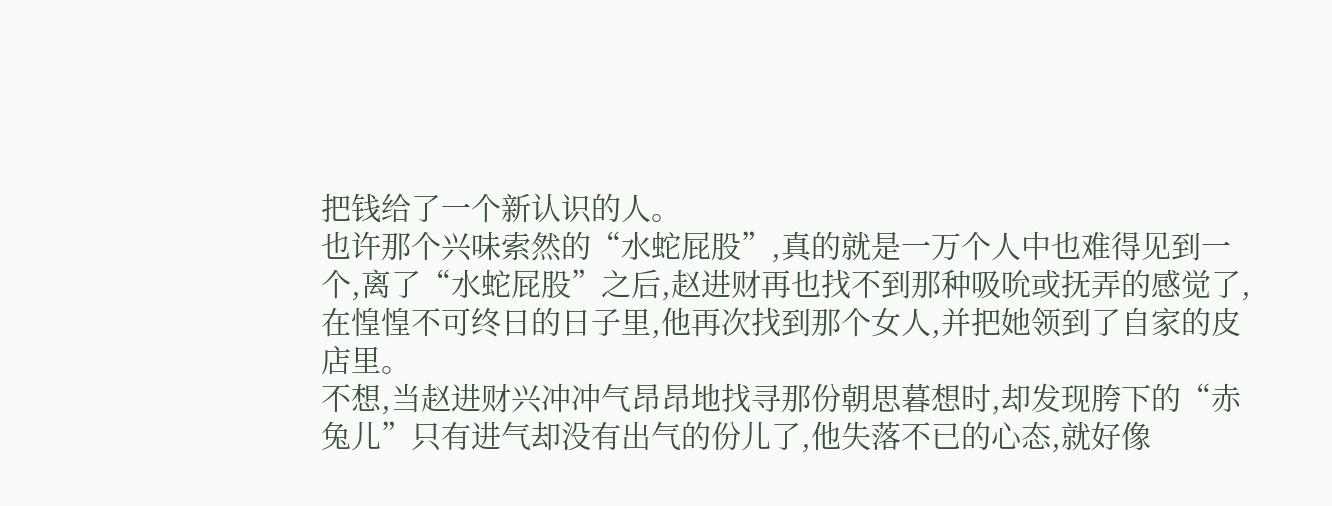把钱给了一个新认识的人。
也许那个兴味索然的“水蛇屁股”,真的就是一万个人中也难得见到一个,离了“水蛇屁股”之后,赵进财再也找不到那种吸吮或抚弄的感觉了,在惶惶不可终日的日子里,他再次找到那个女人,并把她领到了自家的皮店里。
不想,当赵进财兴冲冲气昂昂地找寻那份朝思暮想时,却发现胯下的“赤兔儿”只有进气却没有出气的份儿了,他失落不已的心态,就好像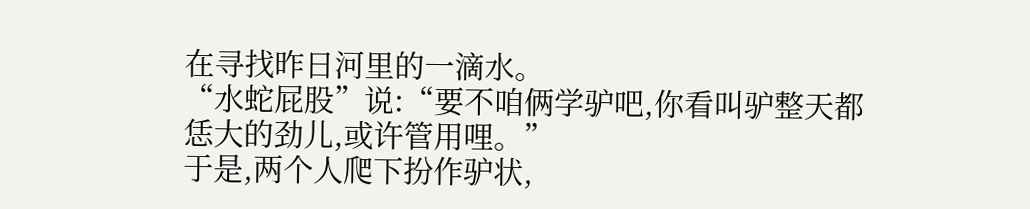在寻找昨日河里的一滴水。
“水蛇屁股”说:“要不咱俩学驴吧,你看叫驴整天都恁大的劲儿,或许管用哩。”
于是,两个人爬下扮作驴状,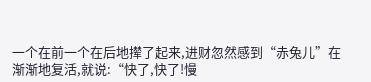一个在前一个在后地撵了起来,进财忽然感到“赤兔儿”在渐渐地复活,就说:“快了,快了!慢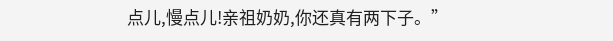点儿,慢点儿!亲祖奶奶,你还真有两下子。”